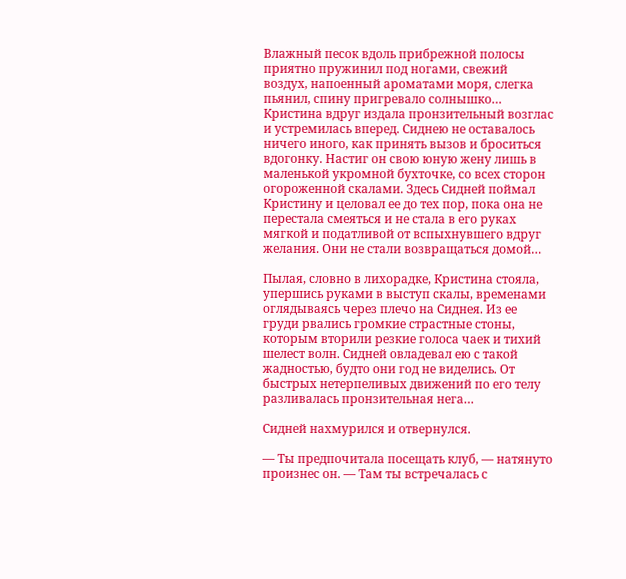Влажный песок вдоль прибрежной полосы приятно пружинил под ногами, свежий воздух, напоенный ароматами моря, слегка пьянил, спину пригревало солнышко… Кристина вдруг издала пронзительный возглас и устремилась вперед. Сиднею не оставалось ничего иного, как принять вызов и броситься вдогонку. Настиг он свою юную жену лишь в маленькой укромной бухточке, со всех сторон огороженной скалами. Здесь Сидней поймал Кристину и целовал ее до тех пор, пока она не перестала смеяться и не стала в его руках мягкой и податливой от вспыхнувшего вдруг желания. Они не стали возвращаться домой…

Пылая, словно в лихорадке, Кристина стояла, упершись руками в выступ скалы, временами оглядываясь через плечо на Сиднея. Из ее груди рвались громкие страстные стоны, которым вторили резкие голоса чаек и тихий шелест волн. Сидней овладевал ею с такой жадностью, будто они год не виделись. От быстрых нетерпеливых движений по его телу разливалась пронзительная нега…

Сидней нахмурился и отвернулся.

— Ты предпочитала посещать клуб, — натянуто произнес он. — Там ты встречалась с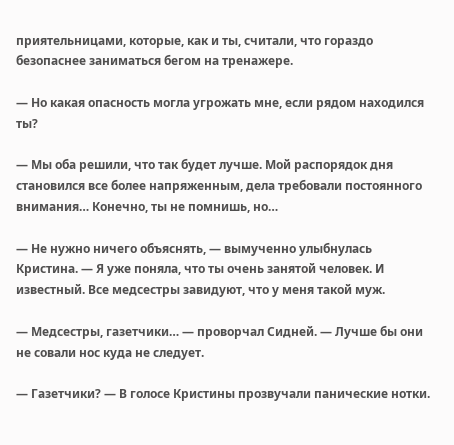приятельницами, которые, как и ты, считали, что гораздо безопаснее заниматься бегом на тренажере.

— Но какая опасность могла угрожать мне, если рядом находился ты?

— Мы оба решили, что так будет лучше. Мой распорядок дня становился все более напряженным, дела требовали постоянного внимания… Конечно, ты не помнишь, но…

— Не нужно ничего объяснять, — вымученно улыбнулась Кристина. — Я уже поняла, что ты очень занятой человек. И известный. Все медсестры завидуют, что у меня такой муж.

— Медсестры, газетчики… — проворчал Сидней. — Лучше бы они не совали нос куда не следует.

— Газетчики? — В голосе Кристины прозвучали панические нотки.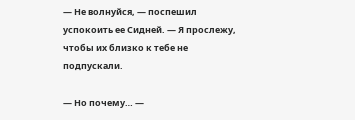— Не волнуйся, — поспешил успокоить ее Сидней. — Я прослежу, чтобы их близко к тебе не подпускали.

— Но почему… —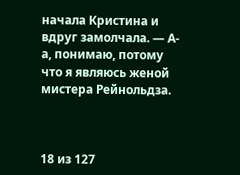начала Кристина и вдруг замолчала. — А-а, понимаю, потому что я являюсь женой мистера Рейнольдза.



18 из 127